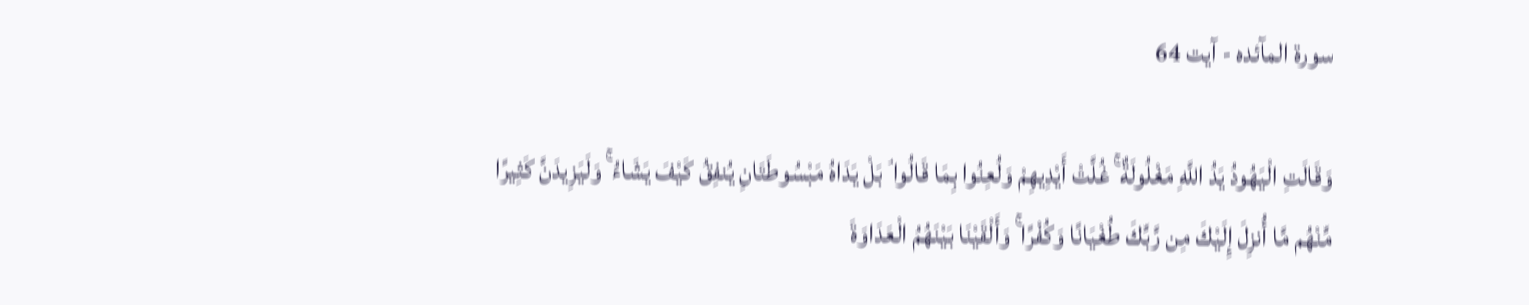سورة المآئدہ - آیت 64

وَقَالَتِ الْيَهُودُ يَدُ اللَّهِ مَغْلُولَةٌ ۚ غُلَّتْ أَيْدِيهِمْ وَلُعِنُوا بِمَا قَالُوا ۘ بَلْ يَدَاهُ مَبْسُوطَتَانِ يُنفِقُ كَيْفَ يَشَاءُ ۚ وَلَيَزِيدَنَّ كَثِيرًا مِّنْهُم مَّا أُنزِلَ إِلَيْكَ مِن رَّبِّكَ طُغْيَانًا وَكُفْرًا ۚ وَأَلْقَيْنَا بَيْنَهُمُ الْعَدَاوَةَ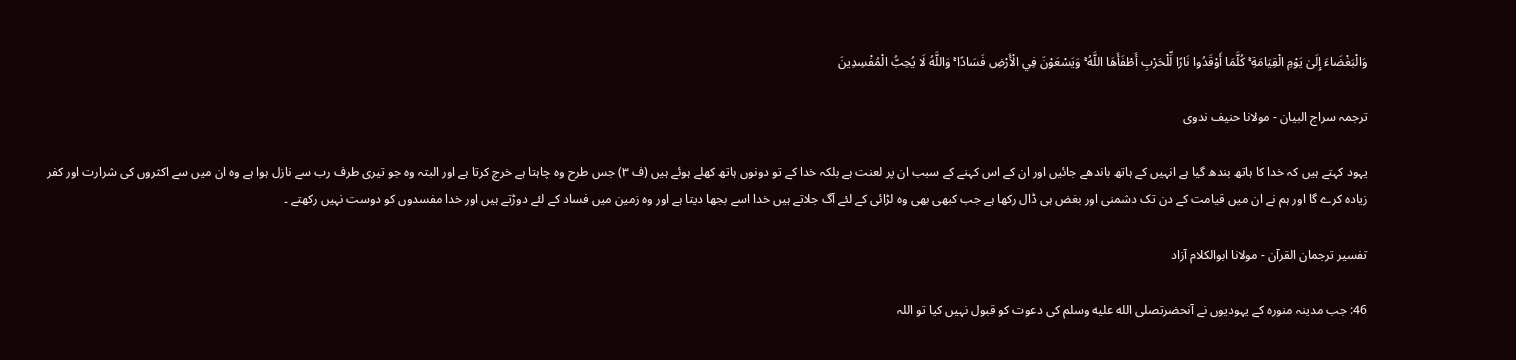وَالْبَغْضَاءَ إِلَىٰ يَوْمِ الْقِيَامَةِ ۚ كُلَّمَا أَوْقَدُوا نَارًا لِّلْحَرْبِ أَطْفَأَهَا اللَّهُ ۚ وَيَسْعَوْنَ فِي الْأَرْضِ فَسَادًا ۚ وَاللَّهُ لَا يُحِبُّ الْمُفْسِدِينَ

ترجمہ سراج البیان - مولانا حنیف ندوی

یہود کہتے ہیں کہ خدا کا ہاتھ بندھ گیا ہے انہیں کے ہاتھ باندھے جائیں اور ان کے اس کہنے کے سبب ان پر لعنت ہے بلکہ خدا کے تو دونوں ہاتھ کھلے ہوئے ہیں (ف ٣) جس طرح وہ چاہتا ہے خرچ کرتا ہے اور البتہ وہ جو تیری طرف رب سے نازل ہوا ہے وہ ان میں سے اکثروں کی شرارت اور کفر زیادہ کرے گا اور ہم نے ان میں قیامت کے دن تک دشمنی اور بغض ہی ڈال رکھا ہے جب کبھی بھی وہ لڑائی کے لئے آگ جلاتے ہیں خدا اسے بجھا دیتا ہے اور وہ زمین میں فساد کے لئے دوڑتے ہیں اور خدا مفسدوں کو دوست نہیں رکھتے ۔

تفسیر ترجمان القرآن - مولانا ابوالکلام آزاد

46: جب مدینہ منورہ کے یہودیوں نے آنحضرتصلى الله عليه وسلم کی دعوت کو قبول نہیں کیا تو اللہ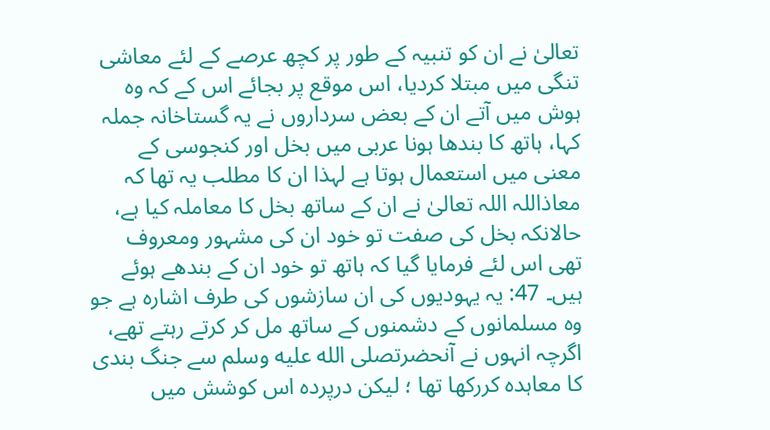تعالیٰ نے ان کو تنبیہ کے طور پر کچھ عرصے کے لئے معاشی تنگی میں مبتلا کردیا، اس موقع پر بجائے اس کے کہ وہ ہوش میں آتے ان کے بعض سرداروں نے یہ گستاخانہ جملہ کہا، ہاتھ کا بندھا ہونا عربی میں بخل اور کنجوسی کے معنی میں استعمال ہوتا ہے لہذا ان کا مطلب یہ تھا کہ معاذاللہ اللہ تعالیٰ نے ان کے ساتھ بخل کا معاملہ کیا ہے، حالانکہ بخل کی صفت تو خود ان کی مشہور ومعروف تھی اس لئے فرمایا گیا کہ ہاتھ تو خود ان کے بندھے ہوئے ہیں۔ 47: یہ یہودیوں کی ان سازشوں کی طرف اشارہ ہے جو وہ مسلمانوں کے دشمنوں کے ساتھ مل کر کرتے رہتے تھے، اگرچہ انہوں نے آنحضرتصلى الله عليه وسلم سے جنگ بندی کا معاہدہ کررکھا تھا ؛ لیکن درپردہ اس کوشش میں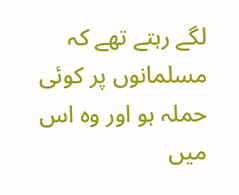لگے رہتے تھے کہ مسلمانوں پر کوئی حملہ ہو اور وہ اس میں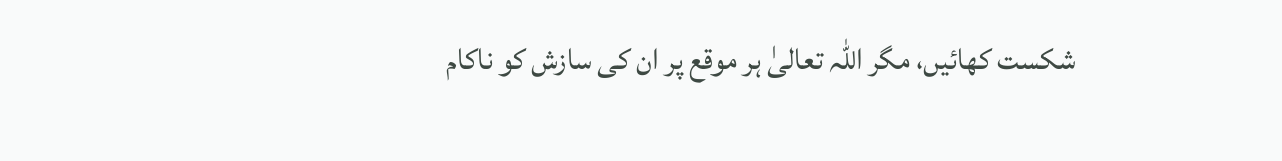شکست کھائیں، مگر اللہ تعالیٰ ہر موقع پر ان کی سازش کو ناکام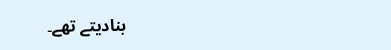بنادیتے تھے۔